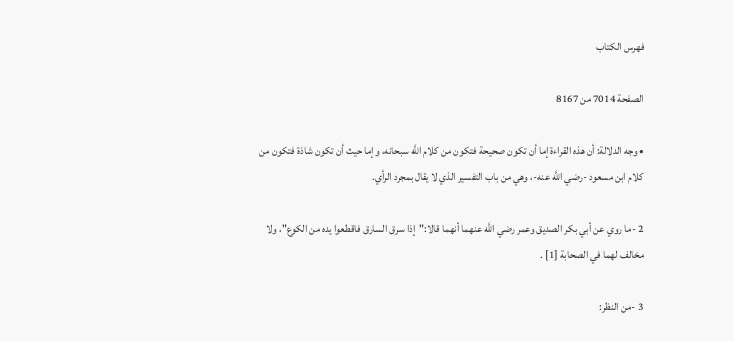فهرس الكتاب

الصفحة 7014 من 8167

• وجه الدلالة: أن هذه القراءة إما أن تكون صحيحة فتكون من كلام اللَّه سبحانه، وإما حيث أن تكون شاذة فتكون من كلام ابن مسعود -رضي اللَّه عنه-، وهي من باب التفسير الذي لا يقال بمجرد الرأي.

2 -ما روي عن أبي بكر الصديق وعمر رضي اللَّه عنهما أنهما قالا:"إذا سرق السارق فاقطعوا يده من الكوع"، ولا مخالف لهما في الصحابة [1] .

3 -من النظر: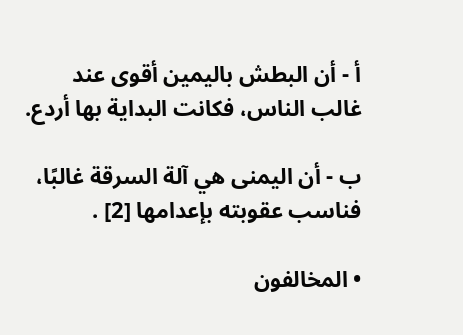أ - أن البطش باليمين أقوى عند غالب الناس، فكانت البداية بها أردع.

ب - أن اليمنى هي آلة السرقة غالبًا، فناسب عقوبته بإعدامها [2] .

• المخالفون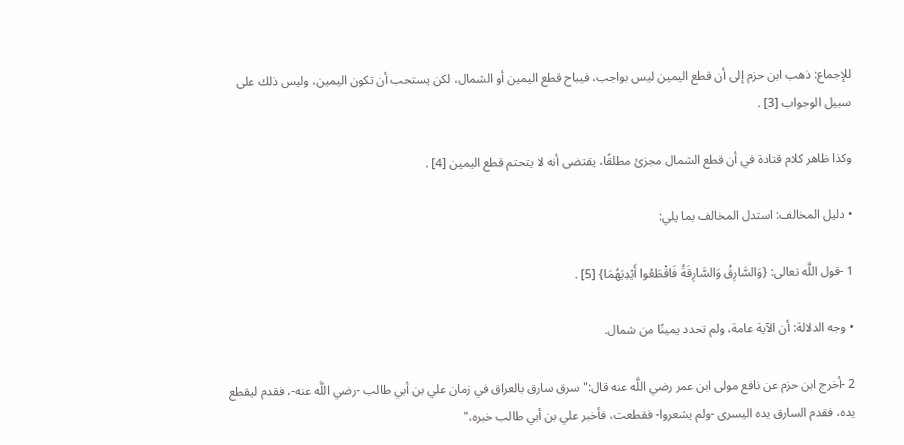للإجماع: ذهب ابن حزم إلى أن قطع اليمين ليس بواجب، فيباح قطع اليمين أو الشمال، لكن يستحب أن تكون اليمين، وليس ذلك على سبيل الوجواب [3] .

وكذا ظاهر كلام قتادة في أن قطع الشمال مجزئ مطلقًا، يقتضى أنه لا يتحتم قطع اليمين [4] .

• دليل المخالف: استدل المخالف بما يلي:

1 -قول اللَّه تعالى: {وَالسَّارِقُ وَالسَّارِقَةُ فَاقْطَعُوا أَيْدِيَهُمَا} [5] .

• وجه الدلالة: أن الآية عامة، ولم تحدد يمينًا من شمال.

2 -أخرج ابن حزم عن نافع مولى ابن عمر رضي اللَّه عنه قال:"سرق سارق بالعراق في زمان علي بن أبي طالب -رضي اللَّه عنه-، فقدم ليقطع يده، فقدم السارق يده اليسرى -ولم يشعروا- فقطعت، فأخبر علي بن أبي طالب خبره،"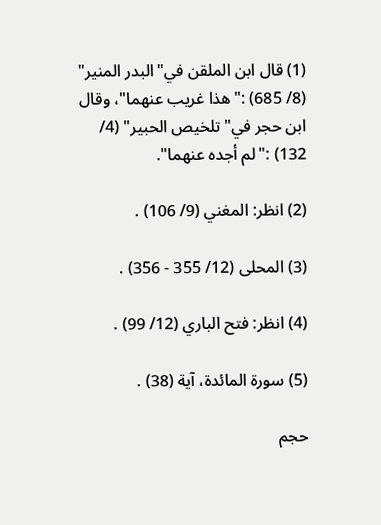(1) قال ابن الملقن في"البدر المنير" (8/ 685) :"هذا غريب عنهما"، وقال ابن حجر في"تلخيص الحبير" (4/ 132) :"لم أجده عنهما".

(2) انظر: المغني (9/ 106) .

(3) المحلى (12/ 355 - 356) .

(4) انظر: فتح الباري (12/ 99) .

(5) سورة المائدة، آية (38) .

حجم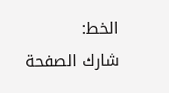الخط:
شارك الصفحة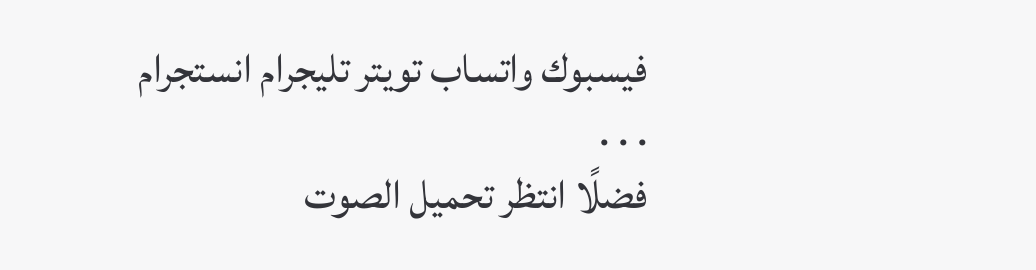فيسبوك واتساب تويتر تليجرام انستجرام
. . .
فضلًا انتظر تحميل الصوت